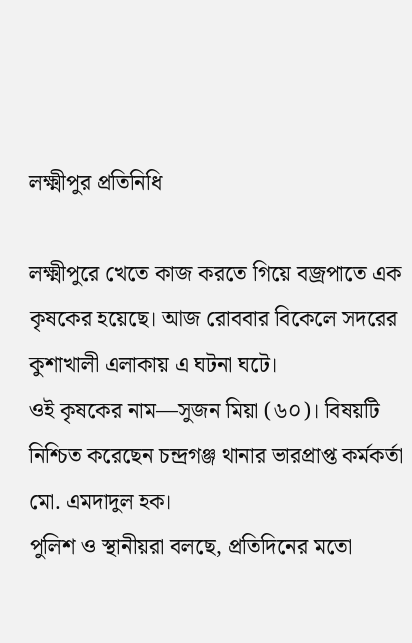লক্ষ্মীপুর প্রতিনিধি

লক্ষ্মীপুরে খেতে কাজ করতে গিয়ে বজ্রপাতে এক কৃষকের হয়েছে। আজ রোববার বিকেলে সদরের কুশাখালী এলাকায় এ ঘটনা ঘটে।
ওই কৃষকের নাম—সুজন মিয়া (৬০)। বিষয়টি নিশ্চিত করেছেন চন্দ্রগঞ্জ থানার ভারপ্রাপ্ত কর্মকর্তা মো. এমদাদুল হক।
পুলিশ ও স্থানীয়রা বলছে, প্রতিদিনের মতো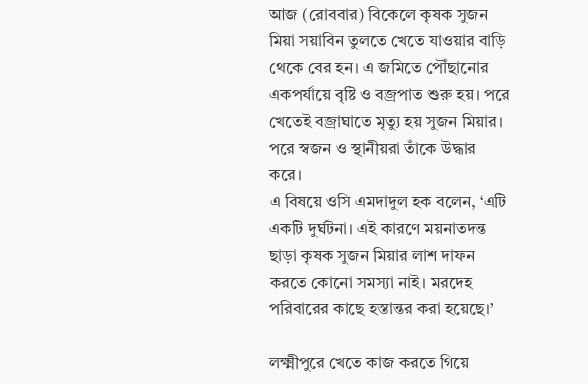আজ (রোববার) বিকেলে কৃষক সুজন মিয়া সয়াবিন তুলতে খেতে যাওয়ার বাড়ি থেকে বের হন। এ জমিতে পৌঁছানোর একপর্যায়ে বৃষ্টি ও বজ্রপাত শুরু হয়। পরে খেতেই বজ্রাঘাতে মৃত্যু হয় সুজন মিয়ার। পরে স্বজন ও স্থানীয়রা তাঁকে উদ্ধার করে।
এ বিষয়ে ওসি এমদাদুল হক বলেন, ‘এটি একটি দুর্ঘটনা। এই কারণে ময়নাতদন্ত ছাড়া কৃষক সুজন মিয়ার লাশ দাফন করতে কোনো সমস্যা নাই। মরদেহ পরিবারের কাছে হস্তান্তর করা হয়েছে।’

লক্ষ্মীপুরে খেতে কাজ করতে গিয়ে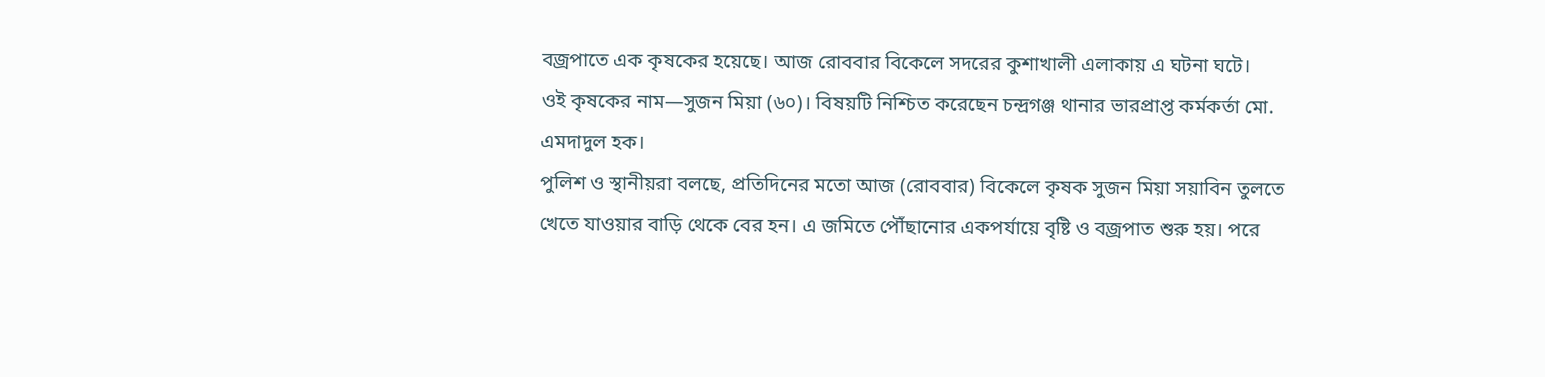বজ্রপাতে এক কৃষকের হয়েছে। আজ রোববার বিকেলে সদরের কুশাখালী এলাকায় এ ঘটনা ঘটে।
ওই কৃষকের নাম—সুজন মিয়া (৬০)। বিষয়টি নিশ্চিত করেছেন চন্দ্রগঞ্জ থানার ভারপ্রাপ্ত কর্মকর্তা মো. এমদাদুল হক।
পুলিশ ও স্থানীয়রা বলছে, প্রতিদিনের মতো আজ (রোববার) বিকেলে কৃষক সুজন মিয়া সয়াবিন তুলতে খেতে যাওয়ার বাড়ি থেকে বের হন। এ জমিতে পৌঁছানোর একপর্যায়ে বৃষ্টি ও বজ্রপাত শুরু হয়। পরে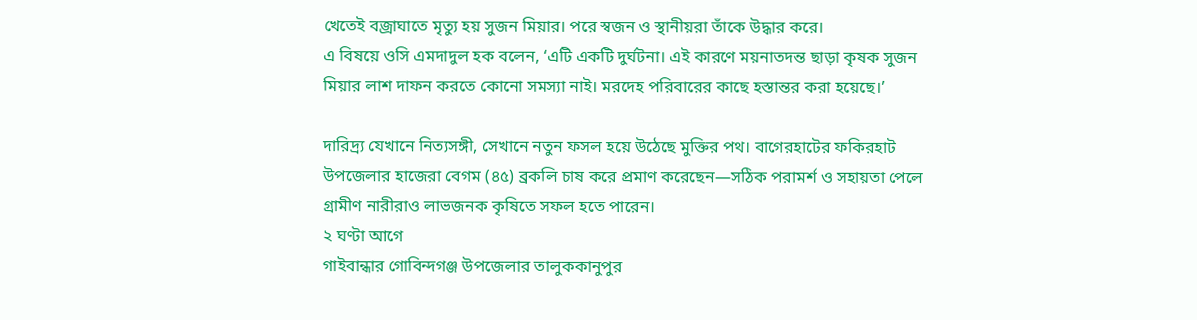খেতেই বজ্রাঘাতে মৃত্যু হয় সুজন মিয়ার। পরে স্বজন ও স্থানীয়রা তাঁকে উদ্ধার করে।
এ বিষয়ে ওসি এমদাদুল হক বলেন, ‘এটি একটি দুর্ঘটনা। এই কারণে ময়নাতদন্ত ছাড়া কৃষক সুজন মিয়ার লাশ দাফন করতে কোনো সমস্যা নাই। মরদেহ পরিবারের কাছে হস্তান্তর করা হয়েছে।’

দারিদ্র্য যেখানে নিত্যসঙ্গী, সেখানে নতুন ফসল হয়ে উঠেছে মুক্তির পথ। বাগেরহাটের ফকিরহাট উপজেলার হাজেরা বেগম (৪৫) ব্রকলি চাষ করে প্রমাণ করেছেন—সঠিক পরামর্শ ও সহায়তা পেলে গ্রামীণ নারীরাও লাভজনক কৃষিতে সফল হতে পারেন।
২ ঘণ্টা আগে
গাইবান্ধার গোবিন্দগঞ্জ উপজেলার তালুককানুপুর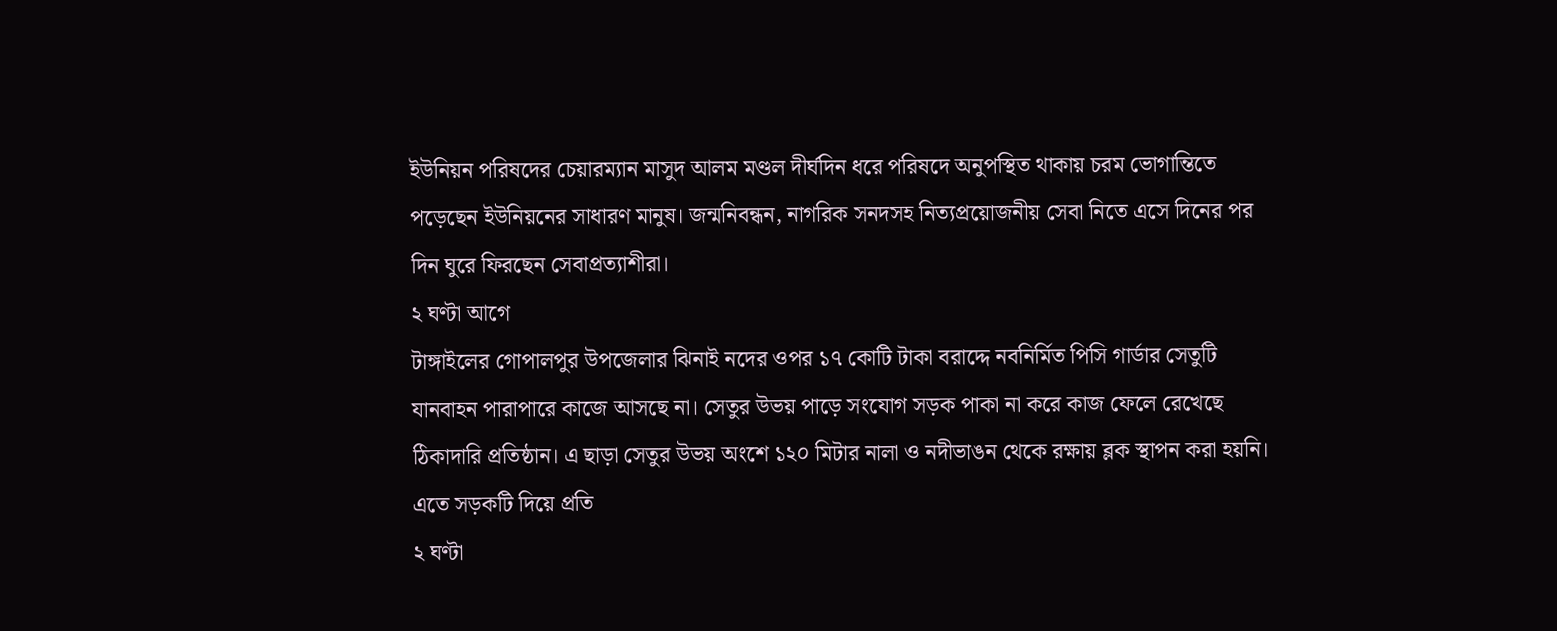ইউনিয়ন পরিষদের চেয়ারম্যান মাসুদ আলম মণ্ডল দীর্ঘদিন ধরে পরিষদে অনুপস্থিত থাকায় চরম ভোগান্তিতে পড়েছেন ইউনিয়নের সাধারণ মানুষ। জন্মনিবন্ধন, নাগরিক সনদসহ নিত্যপ্রয়োজনীয় সেবা নিতে এসে দিনের পর দিন ঘুরে ফিরছেন সেবাপ্রত্যাশীরা।
২ ঘণ্টা আগে
টাঙ্গাইলের গোপালপুর উপজেলার ঝিনাই নদের ওপর ১৭ কোটি টাকা বরাদ্দে নবনির্মিত পিসি গার্ডার সেতুটি যানবাহন পারাপারে কাজে আসছে না। সেতুর উভয় পাড়ে সংযোগ সড়ক পাকা না করে কাজ ফেলে রেখেছে ঠিকাদারি প্রতিষ্ঠান। এ ছাড়া সেতুর উভয় অংশে ১২০ মিটার নালা ও নদীভাঙন থেকে রক্ষায় ব্লক স্থাপন করা হয়নি। এতে সড়কটি দিয়ে প্রতি
২ ঘণ্টা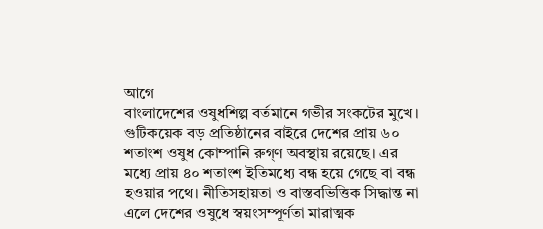আগে
বাংলাদেশের ওষুধশিল্প বর্তমানে গভীর সংকটের মুখে। গুটিকয়েক বড় প্রতিষ্ঠানের বাইরে দেশের প্রায় ৬০ শতাংশ ওষুধ কোম্পানি রুগ্ণ অবস্থায় রয়েছে। এর মধ্যে প্রায় ৪০ শতাংশ ইতিমধ্যে বন্ধ হয়ে গেছে বা বন্ধ হওয়ার পথে। নীতিসহায়তা ও বাস্তবভিত্তিক সিদ্ধান্ত না এলে দেশের ওষুধে স্বয়ংসম্পূর্ণতা মারাত্মক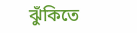ঝুঁকিতে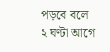পড়বে বলে
২ ঘণ্টা আগে